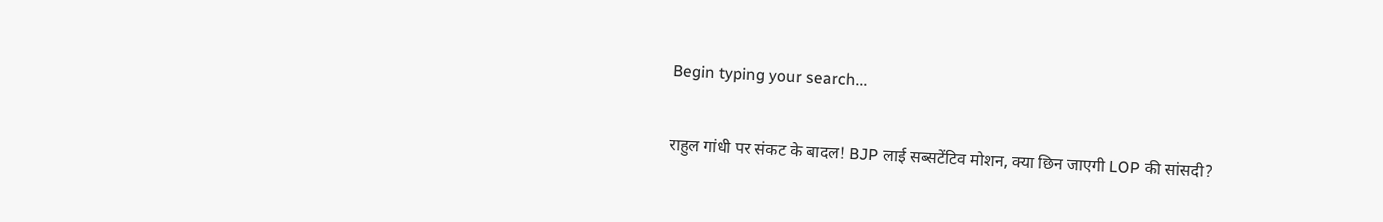Begin typing your search...

राहुल गांधी पर संकट के बादल! BJP लाई सब्सटेंटिव मोशन, क्या छिन जाएगी LOP की सांसदी?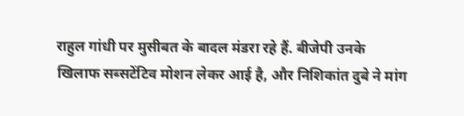राहुल गांधी पर मुसीबत के बादल मंडरा रहे हैं. बीजेपी उनके खिलाफ सब्सटेंटिव मोशन लेकर आई है, और निशिकांत दुबे ने मांग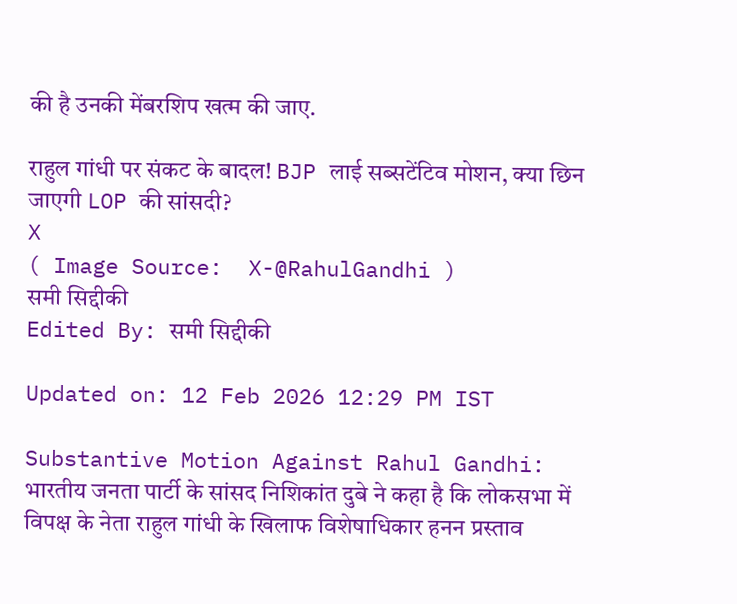की है उनकी मेंबरशिप खत्म की जाए.

राहुल गांधी पर संकट के बादल! BJP लाई सब्सटेंटिव मोशन, क्या छिन जाएगी LOP की सांसदी?
X
( Image Source:  X-@RahulGandhi )
समी सिद्दीकी
Edited By: समी सिद्दीकी

Updated on: 12 Feb 2026 12:29 PM IST

Substantive Motion Against Rahul Gandhi: भारतीय जनता पार्टी के सांसद निशिकांत दुबे ने कहा है कि लोकसभा में विपक्ष के नेता राहुल गांधी के खिलाफ विशेषाधिकार हनन प्रस्ताव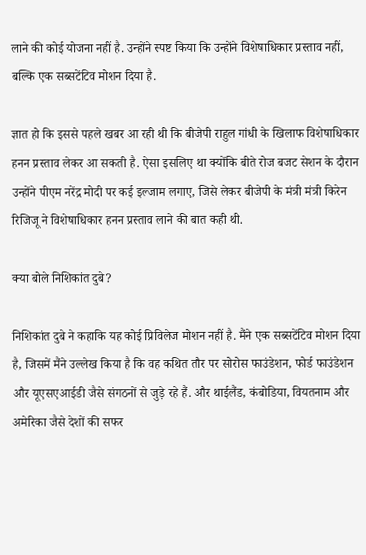लाने की कोई योजना नहीं है. उन्होंने स्पष्ट किया कि उन्होंने विशेषाधिकार प्रस्ताव नहीं, बल्कि एक सब्सटेंटिव मोशन दिया है.

ज्ञात हो कि इससे पहले खबर आ रही थी कि बीजेपी राहुल गांधी के खिलाफ विशेषाधिकार हनन प्रस्ताव लेकर आ सकती है. ऐसा इसलिए था क्योंकि बीते रोज बजट सेशन के दौरान उन्होंने पीएम नरेंद्र मोदी पर कई इल्जाम लगाए, जिसे लेकर बीजेपी के मंत्री मंत्री किरेन रिजिजू ने विशेषाधिकार हनन प्रस्ताव लाने की बात कही थी.

क्या बोले निशिकांत दुबे?

निशिकांत दुबे ने कहाकि यह कोई प्रिविलेज मोशन नहीं है. मैंने एक सब्सटेंटिव मोशन दिया है, जिसमें मैंने उल्लेख किया है कि वह कथित तौर पर सोरोस फाउंडेशन, फोर्ड फाउंडेशन और यूएसएआईडी जैसे संगठनों से जुड़े रहे हैं. और थाईलैंड, कंबोडिया, वियतनाम और अमेरिका जैसे देशों की सफर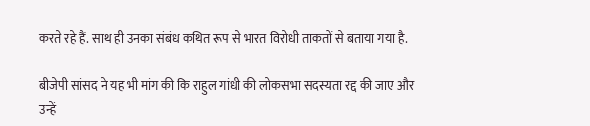करते रहे हैं. साथ ही उनका संबंध कथित रूप से भारत विरोधी ताकतों से बताया गया है.

बीजेपी सांसद ने यह भी मांग की कि राहुल गांधी की लोकसभा सदस्यता रद्द की जाए और उन्हें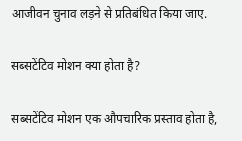आजीवन चुनाव लड़ने से प्रतिबंधित किया जाए.

सब्सटेंटिव मोशन क्या होता है?

सब्सटेंटिव मोशन एक औपचारिक प्रस्ताव होता है,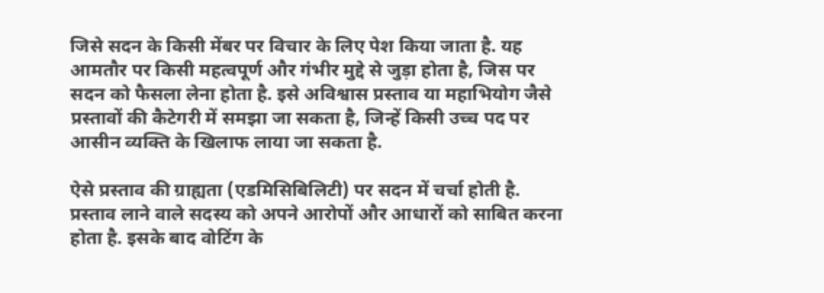जिसे सदन के किसी मेंबर पर विचार के लिए पेश किया जाता है. यह आमतौर पर किसी महत्वपूर्ण और गंभीर मुद्दे से जुड़ा होता है, जिस पर सदन को फैसला लेना होता है. इसे अविश्वास प्रस्ताव या महाभियोग जैसे प्रस्तावों की कैटेगरी में समझा जा सकता है, जिन्हें किसी उच्च पद पर आसीन व्यक्ति के खिलाफ लाया जा सकता है.

ऐसे प्रस्ताव की ग्राह्यता (एडमिसिबिलिटी) पर सदन में चर्चा होती है. प्रस्ताव लाने वाले सदस्य को अपने आरोपों और आधारों को साबित करना होता है. इसके बाद वोटिंग के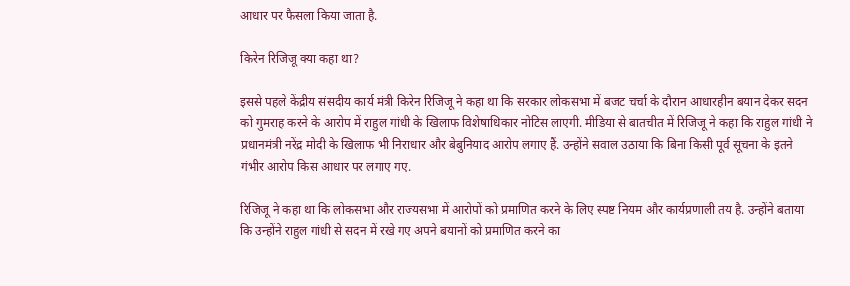आधार पर फैसला किया जाता है.

किरेन रिजिजू क्या कहा था?

इससे पहले केंद्रीय संसदीय कार्य मंत्री किरेन रिजिजू ने कहा था कि सरकार लोकसभा में बजट चर्चा के दौरान आधारहीन बयान देकर सदन को गुमराह करने के आरोप में राहुल गांधी के खिलाफ विशेषाधिकार नोटिस लाएगी. मीडिया से बातचीत में रिजिजू ने कहा कि राहुल गांधी ने प्रधानमंत्री नरेंद्र मोदी के खिलाफ भी निराधार और बेबुनियाद आरोप लगाए हैं. उन्होंने सवाल उठाया कि बिना किसी पूर्व सूचना के इतने गंभीर आरोप किस आधार पर लगाए गए.

रिजिजू ने कहा था कि लोकसभा और राज्यसभा में आरोपों को प्रमाणित करने के लिए स्पष्ट नियम और कार्यप्रणाली तय है. उन्होंने बताया कि उन्होंने राहुल गांधी से सदन में रखे गए अपने बयानों को प्रमाणित करने का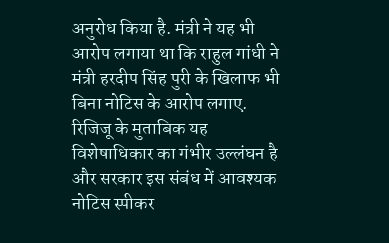अनुरोध किया है. मंत्री ने यह भी आरोप लगाया था कि राहुल गांधी ने मंत्री हरदीप सिंह पुरी के खिलाफ भी बिना नोटिस के आरोप लगाए. रिजिजू के मुताबिक यह विशेषाधिकार का गंभीर उल्लंघन है और सरकार इस संबंध में आवश्यक नोटिस स्पीकर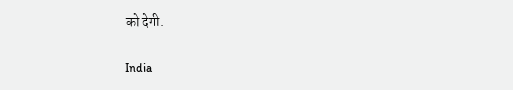को देगी.

India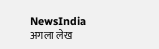NewsIndia
अगला लेख